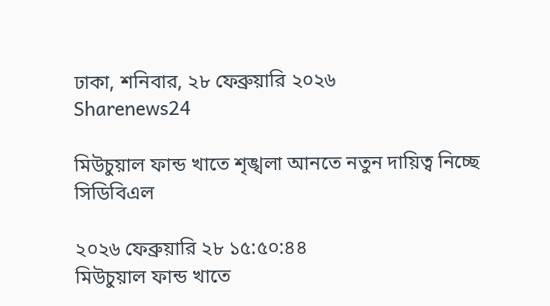ঢাকা, শনিবার, ২৮ ফেব্রুয়ারি ২০২৬
Sharenews24

মিউচুয়াল ফান্ড খাতে শৃঙ্খলা আনতে নতুন দায়িত্ব নিচ্ছে সিডিবিএল

২০২৬ ফেব্রুয়ারি ২৮ ১৫:৫০:৪৪
মিউচুয়াল ফান্ড খাতে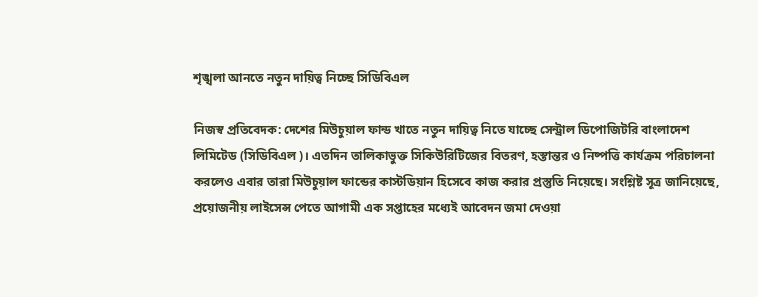শৃঙ্খলা আনতে নতুন দায়িত্ব নিচ্ছে সিডিবিএল

নিজস্ব প্রতিবেদক: দেশের মিউচুয়াল ফান্ড খাতে নতুন দায়িত্ব নিতে যাচ্ছে সেন্ট্রাল ডিপোজিটরি বাংলাদেশ লিমিটেড (সিডিবিএল)। এতদিন তালিকাভুক্ত সিকিউরিটিজের বিতরণ, হস্তান্তর ও নিষ্পত্তি কার্যক্রম পরিচালনা করলেও এবার তারা মিউচুয়াল ফান্ডের কাস্টডিয়ান হিসেবে কাজ করার প্রস্তুতি নিয়েছে। সংশ্লিষ্ট সূত্র জানিয়েছে, প্রয়োজনীয় লাইসেন্স পেতে আগামী এক সপ্তাহের মধ্যেই আবেদন জমা দেওয়া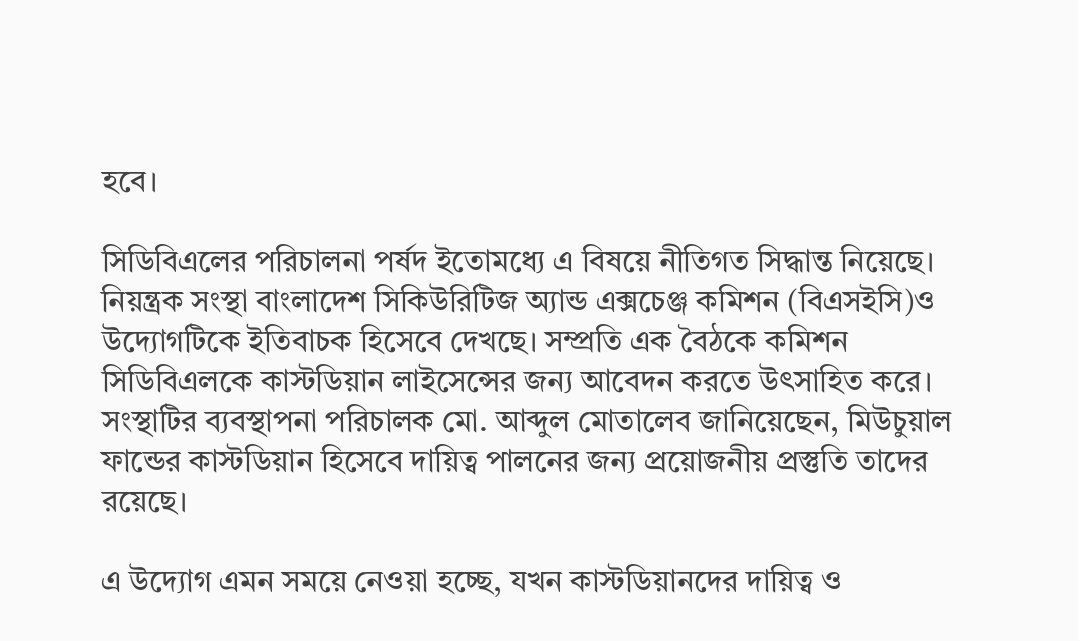হবে।

সিডিবিএলের পরিচালনা পর্ষদ ইতোমধ্যে এ বিষয়ে নীতিগত সিদ্ধান্ত নিয়েছে। নিয়ন্ত্রক সংস্থা বাংলাদেশ সিকিউরিটিজ অ্যান্ড এক্সচেঞ্জ কমিশন (বিএসইসি)ও উদ্যোগটিকে ইতিবাচক হিসেবে দেখছে। সম্প্রতি এক বৈঠকে কমিশন সিডিবিএলকে কাস্টডিয়ান লাইসেন্সের জন্য আবেদন করতে উৎসাহিত করে। সংস্থাটির ব্যবস্থাপনা পরিচালক মো. আব্দুল মোতালেব জানিয়েছেন, মিউচুয়াল ফান্ডের কাস্টডিয়ান হিসেবে দায়িত্ব পালনের জন্য প্রয়োজনীয় প্রস্তুতি তাদের রয়েছে।

এ উদ্যোগ এমন সময়ে নেওয়া হচ্ছে, যখন কাস্টডিয়ানদের দায়িত্ব ও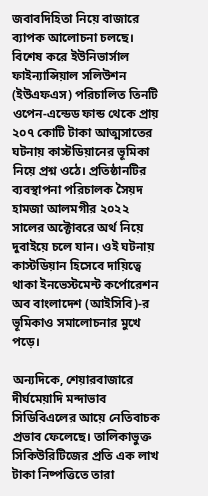জবাবদিহিতা নিয়ে বাজারে ব্যাপক আলোচনা চলছে। বিশেষ করে ইউনিভার্সাল ফাইন্যান্সিয়াল সলিউশন (ইউএফএস) পরিচালিত তিনটি ওপেন-এন্ডেড ফান্ড থেকে প্রায় ২০৭ কোটি টাকা আত্মসাতের ঘটনায় কাস্টডিয়ানের ভূমিকা নিয়ে প্রশ্ন ওঠে। প্রতিষ্ঠানটির ব্যবস্থাপনা পরিচালক সৈয়দ হামজা আলমগীর ২০২২ সালের অক্টোবরে অর্থ নিয়ে দুবাইয়ে চলে যান। ওই ঘটনায় কাস্টডিয়ান হিসেবে দায়িত্বে থাকা ইনভেস্টমেন্ট কর্পোরেশন অব বাংলাদেশ (আইসিবি)-র ভূমিকাও সমালোচনার মুখে পড়ে।

অন্যদিকে, শেয়ারবাজারে দীর্ঘমেয়াদি মন্দাভাব সিডিবিএলের আয়ে নেতিবাচক প্রভাব ফেলেছে। তালিকাভুক্ত সিকিউরিটিজের প্রতি এক লাখ টাকা নিষ্পত্তিতে তারা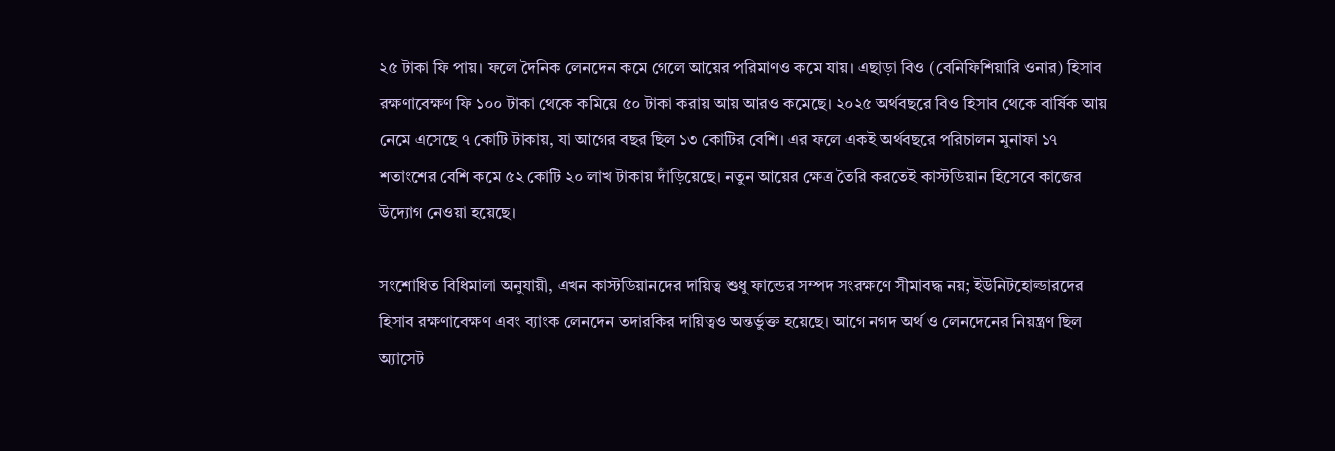২৫ টাকা ফি পায়। ফলে দৈনিক লেনদেন কমে গেলে আয়ের পরিমাণও কমে যায়। এছাড়া বিও (বেনিফিশিয়ারি ওনার) হিসাব রক্ষণাবেক্ষণ ফি ১০০ টাকা থেকে কমিয়ে ৫০ টাকা করায় আয় আরও কমেছে। ২০২৫ অর্থবছরে বিও হিসাব থেকে বার্ষিক আয় নেমে এসেছে ৭ কোটি টাকায়, যা আগের বছর ছিল ১৩ কোটির বেশি। এর ফলে একই অর্থবছরে পরিচালন মুনাফা ১৭ শতাংশের বেশি কমে ৫২ কোটি ২০ লাখ টাকায় দাঁড়িয়েছে। নতুন আয়ের ক্ষেত্র তৈরি করতেই কাস্টডিয়ান হিসেবে কাজের উদ্যোগ নেওয়া হয়েছে।

সংশোধিত বিধিমালা অনুযায়ী, এখন কাস্টডিয়ানদের দায়িত্ব শুধু ফান্ডের সম্পদ সংরক্ষণে সীমাবদ্ধ নয়; ইউনিটহোল্ডারদের হিসাব রক্ষণাবেক্ষণ এবং ব্যাংক লেনদেন তদারকির দায়িত্বও অন্তর্ভুক্ত হয়েছে। আগে নগদ অর্থ ও লেনদেনের নিয়ন্ত্রণ ছিল অ্যাসেট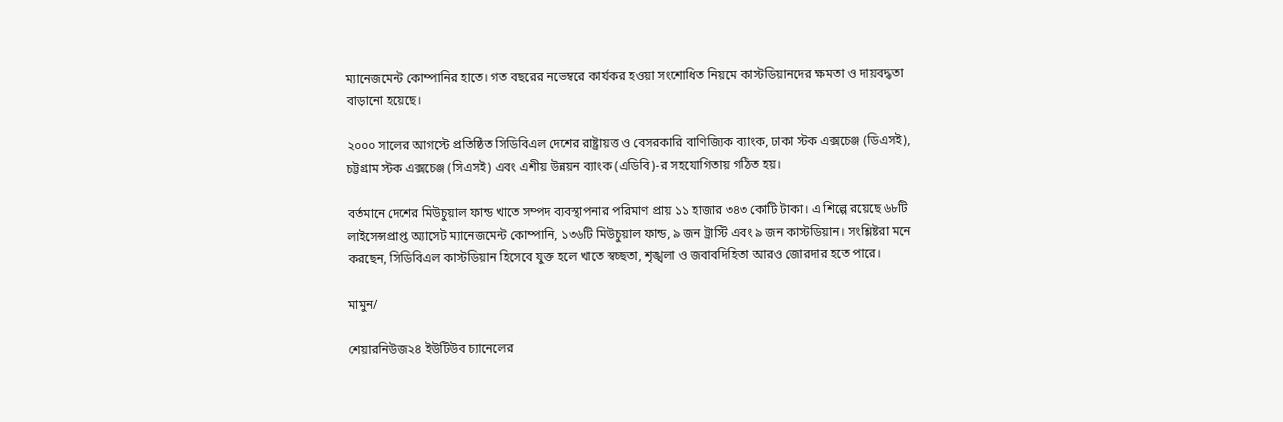ম্যানেজমেন্ট কোম্পানির হাতে। গত বছরের নভেম্বরে কার্যকর হওয়া সংশোধিত নিয়মে কাস্টডিয়ানদের ক্ষমতা ও দায়বদ্ধতা বাড়ানো হয়েছে।

২০০০ সালের আগস্টে প্রতিষ্ঠিত সিডিবিএল দেশের রাষ্ট্রায়ত্ত ও বেসরকারি বাণিজ্যিক ব্যাংক, ঢাকা স্টক এক্সচেঞ্জ (ডিএসই), চট্টগ্রাম স্টক এক্সচেঞ্জ (সিএসই) এবং এশীয় উন্নয়ন ব্যাংক (এডিবি)-র সহযোগিতায় গঠিত হয়।

বর্তমানে দেশের মিউচুয়াল ফান্ড খাতে সম্পদ ব্যবস্থাপনার পরিমাণ প্রায় ১১ হাজার ৩৪৩ কোটি টাকা। এ শিল্পে রয়েছে ৬৮টি লাইসেন্সপ্রাপ্ত অ্যাসেট ম্যানেজমেন্ট কোম্পানি, ১৩৬টি মিউচুয়াল ফান্ড, ৯ জন ট্রাস্টি এবং ৯ জন কাস্টডিয়ান। সংশ্লিষ্টরা মনে করছেন, সিডিবিএল কাস্টডিয়ান হিসেবে যুক্ত হলে খাতে স্বচ্ছতা, শৃঙ্খলা ও জবাবদিহিতা আরও জোরদার হতে পারে।

মামুন/

শেয়ারনিউজ২৪ ইউটিউব চ্যানেলের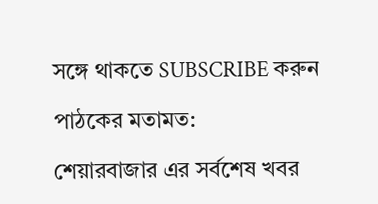সঙ্গে থাকতে SUBSCRIBE করুন

পাঠকের মতামত:

শেয়ারবাজার এর সর্বশেষ খবর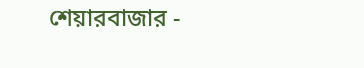শেয়ারবাজার -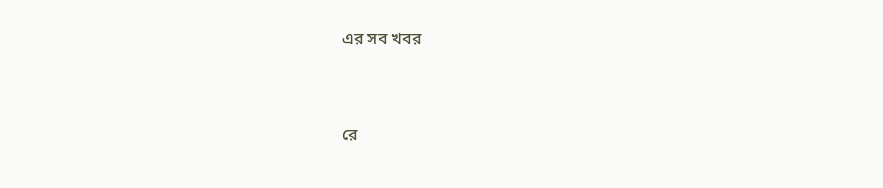এর সব খবর



রে